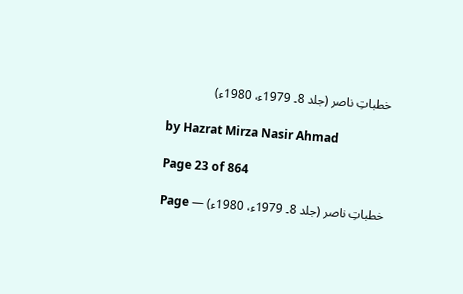خطباتِ ناصر (جلد 8۔ 1979ء، 1980ء)

by Hazrat Mirza Nasir Ahmad

Page 23 of 864

خطباتِ ناصر (جلد 8۔ 1979ء، 1980ء) — Page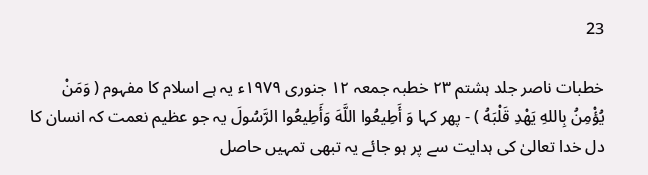23

خطبات ناصر جلد ہشتم ۲۳ خطبہ جمعہ ۱۲ جنوری ۱۹۷۹ء یہ ہے اسلام کا مفہوم ( وَمَنْ يُؤْمِنُ بِاللهِ يَهْدِ قَلْبَهُ ) - پھر کہا وَ أَطِيعُوا اللَّهَ وَأَطِيعُوا الرَّسُولَ یہ جو عظیم نعمت کہ انسان کا دل خدا تعالیٰ کی ہدایت سے پر ہو جائے یہ تبھی تمہیں حاصل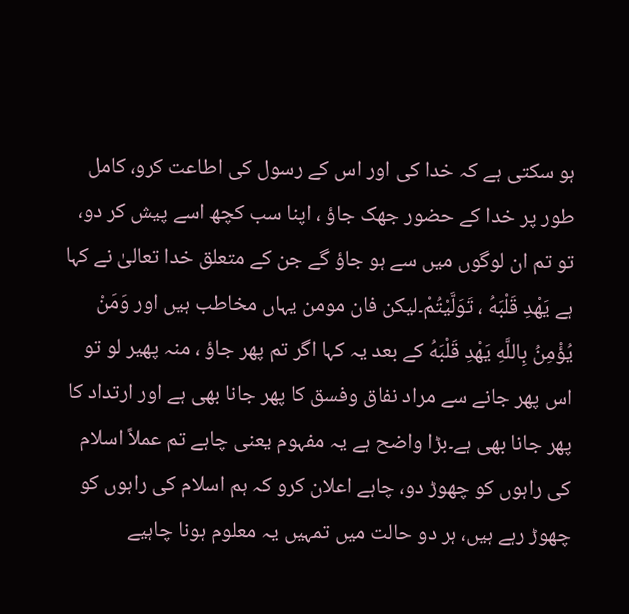ہو سکتی ہے کہ خدا کی اور اس کے رسول کی اطاعت کرو، کامل طور پر خدا کے حضور جھک جاؤ ، اپنا سب کچھ اسے پیش کر دو، تو تم ان لوگوں میں سے ہو جاؤ گے جن کے متعلق خدا تعالیٰ نے کہا ہے يَهْدِ قَلْبَهُ ، تَوَلَّيْتُمْ۔لیکن فان مومن یہاں مخاطب ہیں اور وَمَنْ يُؤْمِنُ بِاللَّهِ يَهْدِ قَلْبَهُ کے بعد یہ کہا اگر تم پھر جاؤ ، منہ پھیر لو تو اس پھر جانے سے مراد نفاق وفسق کا پھر جانا بھی ہے اور ارتداد کا پھر جانا بھی ہے۔بڑا واضح ہے یہ مفہوم یعنی چاہے تم عملاً اسلام کی راہوں کو چھوڑ دو، چاہے اعلان کرو کہ ہم اسلام کی راہوں کو چھوڑ رہے ہیں، ہر دو حالت میں تمہیں یہ معلوم ہونا چاہیے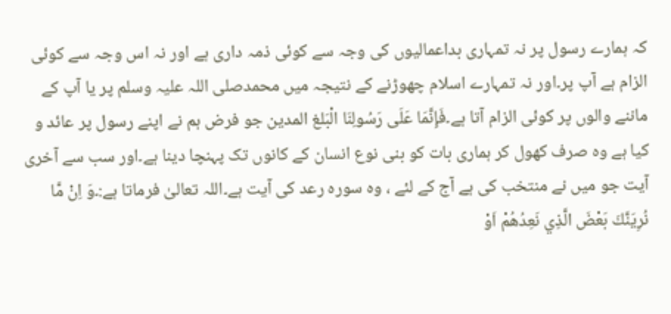کہ ہمارے رسول پر نہ تمہاری بداعمالیوں کی وجہ سے کوئی ذمہ داری ہے اور نہ اس وجہ سے کوئی الزام ہے آپ پر۔اور نہ تمہارے اسلام چھوڑنے کے نتیجہ میں محمدصلی اللہ علیہ وسلم پر یا آپ کے ماننے والوں پر کوئی الزام آتا ہے۔فَإِنَّمَا عَلَى رَسُولِنَا الْبَلغ المدين جو فرض ہم نے اپنے رسول پر عائد و کیا ہے وہ صرف کھول کر ہماری بات کو بنی نوع انسان کے کانوں تک پہنچا دینا ہے۔اور سب سے آخری آیت جو میں نے منتخب کی ہے آج کے لئے ، وہ سورہ رعد کی آیت ہے۔اللہ تعالیٰ فرماتا ہے:۔وَ اِنْ مَّا نُرِيَنَّكَ بَعْضَ الَّذِي نَعِدُهُمْ اَوْ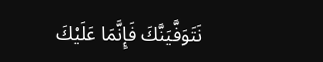نَتَوَفَّيَنَّكَ فَإِنَّمَا عَلَيْكَ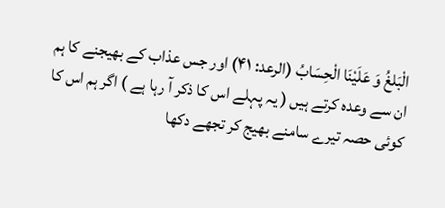الْبَلغُ وَ عَلَيْنَا الْحِسَابُ (الرعد: ۴۱) اور جس عذاب کے بھیجنے کا ہم ان سے وعدہ کرتے ہیں ( یہ پہلے اس کا ذکر آ رہا ہے ) اگر ہم اس کا کوئی حصہ تیرے سامنے بھیج کر تجھے دکھا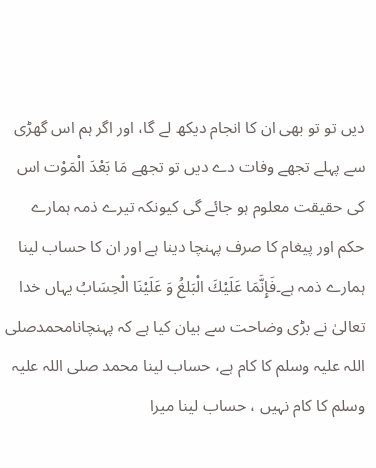دیں تو تو بھی ان کا انجام دیکھ لے گا، اور اگر ہم اس گھڑی سے پہلے تجھے وفات دے دیں تو تجھے مَا بَعْدَ الْمَوْت اس کی حقیقت معلوم ہو جائے گی کیونکہ تیرے ذمہ ہمارے حکم اور پیغام کا صرف پہنچا دینا ہے اور ان کا حساب لینا ہمارے ذمہ ہے۔فَإِنَّمَا عَلَيْكَ الْبَلغُ وَ عَلَيْنَا الْحِسَابُ یہاں خدا تعالیٰ نے بڑی وضاحت سے بیان کیا ہے کہ پہنچانامحمدصلی اللہ علیہ وسلم کا کام ہے، حساب لینا محمد صلی اللہ علیہ وسلم کا کام نہیں ، حساب لینا میرا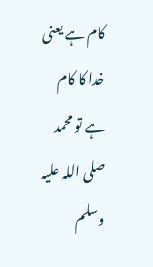کام ہے یعنی خدا کا کام ہے تو محمد صلی اللہ علیہ وسلم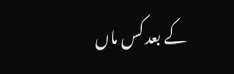کے بعد کس ماں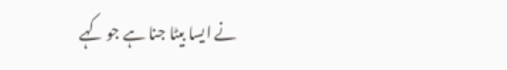نے ایسا بیٹا جنا ہے جو کہے